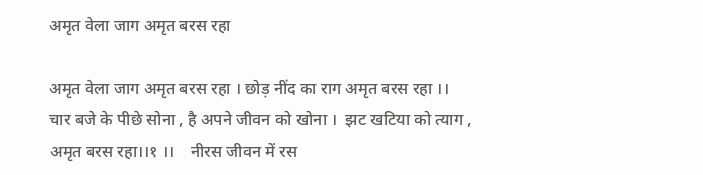अमृत वेला जाग अमृत बरस रहा

अमृत वेला जाग अमृत बरस रहा । छोड़ नींद का राग अमृत बरस रहा ।।    चार बजे के पीछे सोना , है अपने जीवन को खोना ।  झट खटिया को त्याग , अमृत बरस रहा।।१ ।।    नीरस जीवन में रस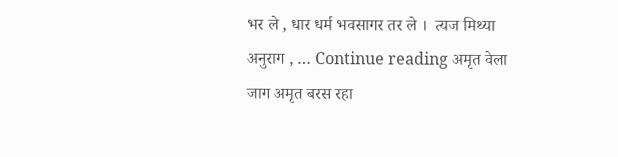भर ले , धार धर्म भवसागर तर ले ।  त्यज मिथ्या अनुराग , … Continue reading अमृत वेला जाग अमृत बरस रहा